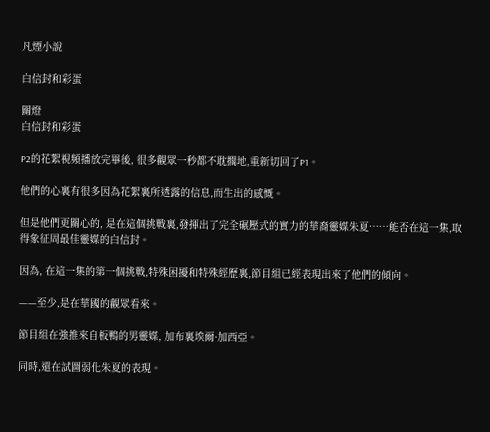凡煙小說

白信封和彩蛋

關燈
白信封和彩蛋

P2的花絮視頻播放完畢後, 很多觀眾一秒都不耽擱地,重新切回了P1。

他們的心裏有很多因為花絮裏所透露的信息,而生出的感慨。

但是他們更關心的, 是在這個挑戰裏,發揮出了完全碾壓式的實力的華裔靈媒朱夏……能否在這一集,取得象征周最佳靈媒的白信封。

因為, 在這一集的第一個挑戰,特殊困擾和特殊經歷裏,節目組已經表現出來了他們的傾向。

——至少,是在華國的觀眾看來。

節目組在強推來自板鴨的男靈媒, 加布裏埃爾·加西亞。

同時,還在試圖弱化朱夏的表現。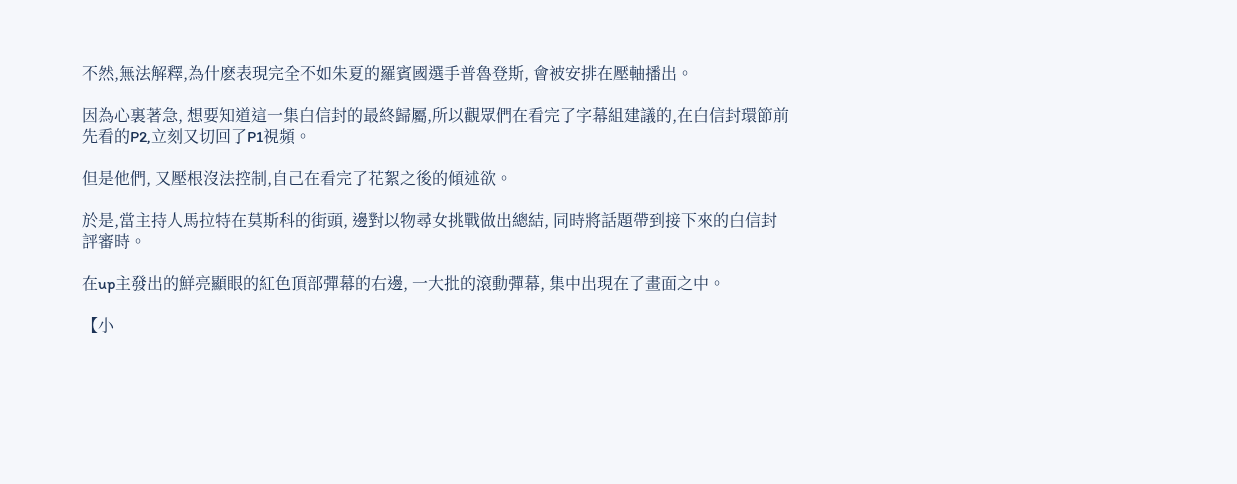不然,無法解釋,為什麽表現完全不如朱夏的羅賓國選手普魯登斯, 會被安排在壓軸播出。

因為心裏著急, 想要知道這一集白信封的最終歸屬,所以觀眾們在看完了字幕組建議的,在白信封環節前先看的P2,立刻又切回了P1視頻。

但是他們, 又壓根沒法控制,自己在看完了花絮之後的傾述欲。

於是,當主持人馬拉特在莫斯科的街頭, 邊對以物尋女挑戰做出總結, 同時將話題帶到接下來的白信封評審時。

在up主發出的鮮亮顯眼的紅色頂部彈幕的右邊, 一大批的滾動彈幕, 集中出現在了畫面之中。

【小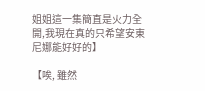姐姐這一集簡直是火力全開,我現在真的只希望安東尼娜能好好的】

【唉, 雖然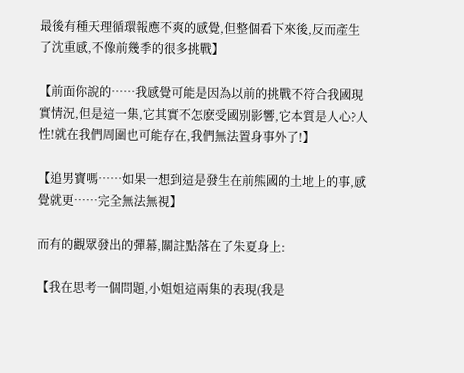最後有種天理循環報應不爽的感覺,但整個看下來後,反而產生了沈重感,不像前幾季的很多挑戰】

【前面你說的……我感覺可能是因為以前的挑戰不符合我國現實情況,但是這一集,它其實不怎麽受國別影響,它本質是人心?人性!就在我們周圍也可能存在,我們無法置身事外了!】

【追男寶嗎……如果一想到這是發生在前熊國的土地上的事,感覺就更……完全無法無視】

而有的觀眾發出的彈幕,關註點落在了朱夏身上:

【我在思考一個問題,小姐姐這兩集的表現(我是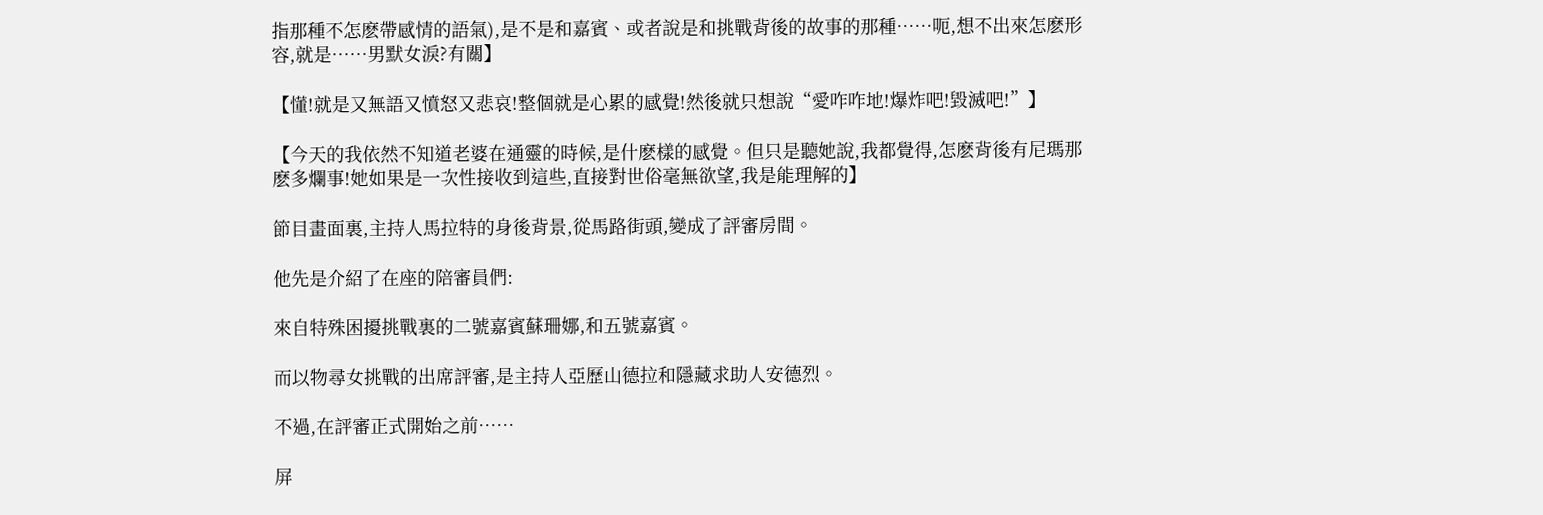指那種不怎麽帶感情的語氣),是不是和嘉賓、或者說是和挑戰背後的故事的那種……呃,想不出來怎麽形容,就是……男默女淚?有關】

【懂!就是又無語又憤怒又悲哀!整個就是心累的感覺!然後就只想說“愛咋咋地!爆炸吧!毀滅吧!”】

【今天的我依然不知道老婆在通靈的時候,是什麽樣的感覺。但只是聽她說,我都覺得,怎麽背後有尼瑪那麽多爛事!她如果是一次性接收到這些,直接對世俗毫無欲望,我是能理解的】

節目畫面裏,主持人馬拉特的身後背景,從馬路街頭,變成了評審房間。

他先是介紹了在座的陪審員們:

來自特殊困擾挑戰裏的二號嘉賓蘇珊娜,和五號嘉賓。

而以物尋女挑戰的出席評審,是主持人亞歷山德拉和隱藏求助人安德烈。

不過,在評審正式開始之前……

屏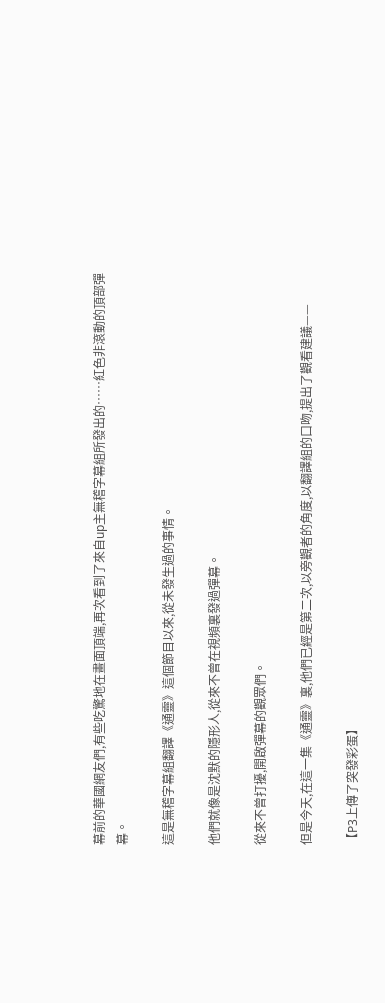幕前的華國網友們,有些吃驚地在畫面頂端,再次看到了來自up主無稽字幕組所發出的……紅色非滾動的頂部彈幕。

這是無稽字幕組翻譯《通靈》這個節目以來,從未發生過的事情。

他們就像是沈默的隱形人,從來不曾在視頻裏發過彈幕。

從來不曾打擾,開啟彈幕的觀眾們。

但是今天,在這一集《通靈》裏,他們已經是第二次,以旁觀者的角度,以翻譯組的口吻,提出了觀看建議——

【P3上傳了突發彩蛋】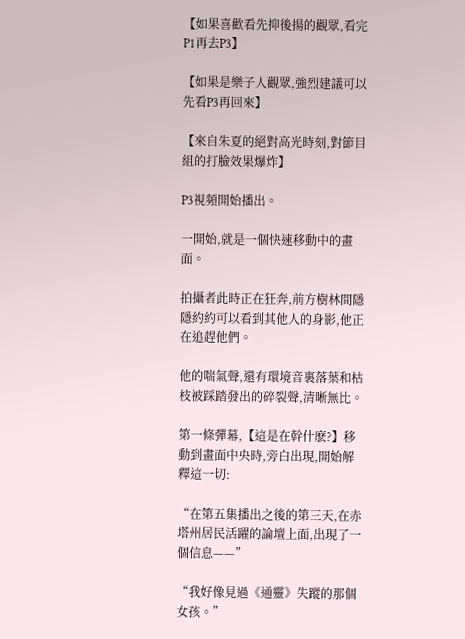【如果喜歡看先抑後揚的觀眾,看完P1再去P3】

【如果是樂子人觀眾,強烈建議可以先看P3再回來】

【來自朱夏的絕對高光時刻,對節目組的打臉效果爆炸】

P3視頻開始播出。

一開始,就是一個快速移動中的畫面。

拍攝者此時正在狂奔,前方樹林間隱隱約約可以看到其他人的身影,他正在追趕他們。

他的喘氣聲,還有環境音裏落葉和枯枝被踩踏發出的碎裂聲,清晰無比。

第一條彈幕,【這是在幹什麽?】移動到畫面中央時,旁白出現,開始解釋這一切:

“在第五集播出之後的第三天,在赤塔州居民活躍的論壇上面,出現了一個信息——”

“我好像見過《通靈》失蹤的那個女孩。”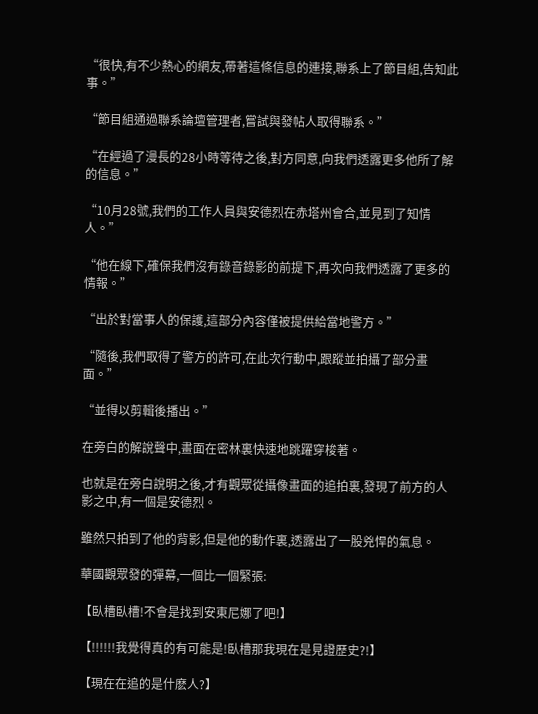“很快,有不少熱心的網友,帶著這條信息的連接,聯系上了節目組,告知此事。”

“節目組通過聯系論壇管理者,嘗試與發帖人取得聯系。”

“在經過了漫長的28小時等待之後,對方同意,向我們透露更多他所了解的信息。”

“10月28號,我們的工作人員與安德烈在赤塔州會合,並見到了知情人。”

“他在線下,確保我們沒有錄音錄影的前提下,再次向我們透露了更多的情報。”

“出於對當事人的保護,這部分內容僅被提供給當地警方。”

“隨後,我們取得了警方的許可,在此次行動中,跟蹤並拍攝了部分畫面。”

“並得以剪輯後播出。”

在旁白的解說聲中,畫面在密林裏快速地跳躍穿梭著。

也就是在旁白說明之後,才有觀眾從攝像畫面的追拍裏,發現了前方的人影之中,有一個是安德烈。

雖然只拍到了他的背影,但是他的動作裏,透露出了一股兇悍的氣息。

華國觀眾發的彈幕,一個比一個緊張:

【臥槽臥槽!不會是找到安東尼娜了吧!】

【!!!!!!我覺得真的有可能是!臥槽那我現在是見證歷史?!】

【現在在追的是什麽人?】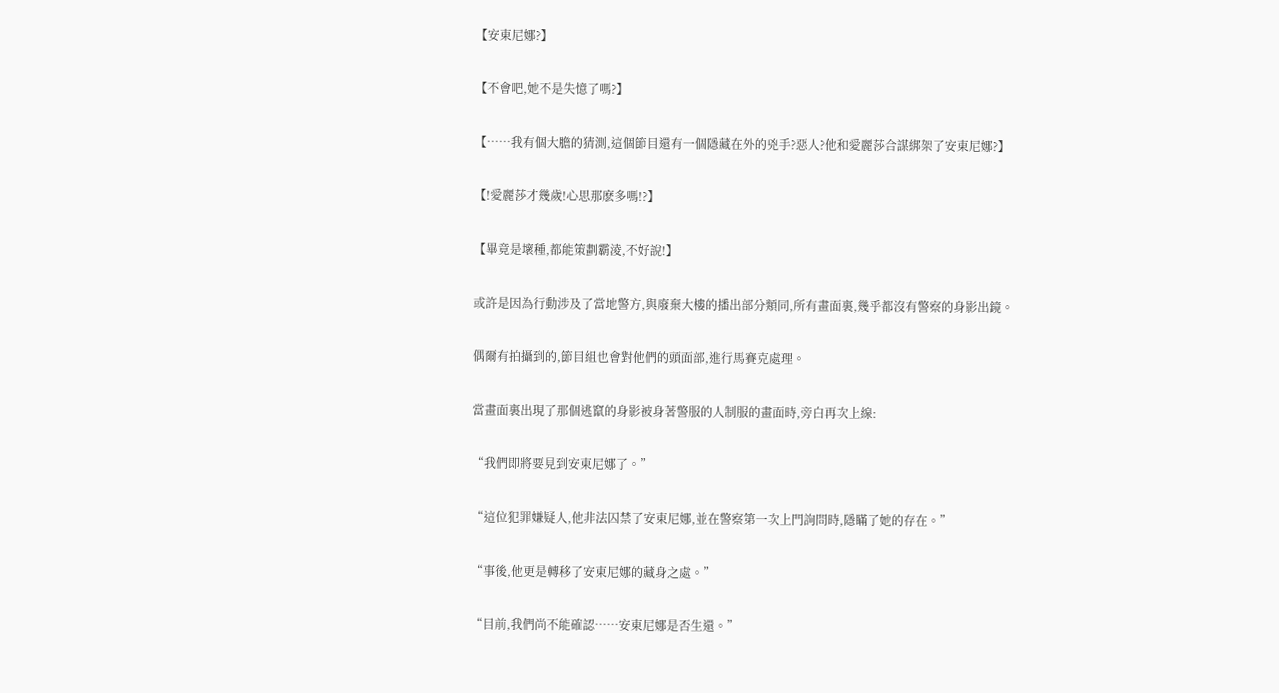【安東尼娜?】

【不會吧,她不是失憶了嗎?】

【……我有個大膽的猜測,這個節目還有一個隱藏在外的兇手?惡人?他和愛麗莎合謀綁架了安東尼娜?】

【!愛麗莎才幾歲!心思那麽多嗎!?】

【畢竟是壞種,都能策劃霸淩,不好說!】

或許是因為行動涉及了當地警方,與廢棄大樓的播出部分類同,所有畫面裏,幾乎都沒有警察的身影出鏡。

偶爾有拍攝到的,節目組也會對他們的頭面部,進行馬賽克處理。

當畫面裏出現了那個逃竄的身影被身著警服的人制服的畫面時,旁白再次上線:

“我們即將要見到安東尼娜了。”

“這位犯罪嫌疑人,他非法囚禁了安東尼娜,並在警察第一次上門詢問時,隱瞞了她的存在。”

“事後,他更是轉移了安東尼娜的藏身之處。”

“目前,我們尚不能確認……安東尼娜是否生還。”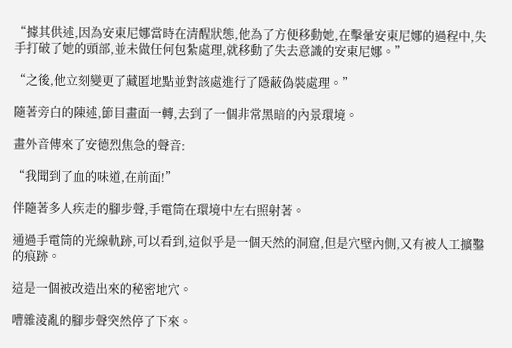“據其供述,因為安東尼娜當時在清醒狀態,他為了方便移動她,在擊暈安東尼娜的過程中,失手打破了她的頭部,並未做任何包紮處理,就移動了失去意識的安東尼娜。”

“之後,他立刻變更了藏匿地點並對該處進行了隱蔽偽裝處理。”

隨著旁白的陳述,節目畫面一轉,去到了一個非常黑暗的內景環境。

畫外音傳來了安德烈焦急的聲音:

“我聞到了血的味道,在前面!”

伴隨著多人疾走的腳步聲,手電筒在環境中左右照射著。

通過手電筒的光線軌跡,可以看到,這似乎是一個天然的洞窟,但是穴壁內側,又有被人工擴鑿的痕跡。

這是一個被改造出來的秘密地穴。

嘈雜淩亂的腳步聲突然停了下來。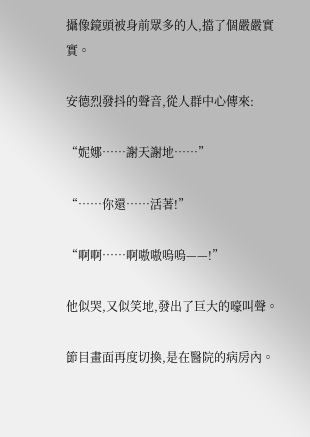攝像鏡頭被身前眾多的人,擋了個嚴嚴實實。

安德烈發抖的聲音,從人群中心傳來:

“妮娜……謝天謝地……”

“……你還……活著!”

“啊啊……啊嗷嗷嗚嗚——!”

他似哭,又似笑地,發出了巨大的嚎叫聲。

節目畫面再度切換,是在醫院的病房內。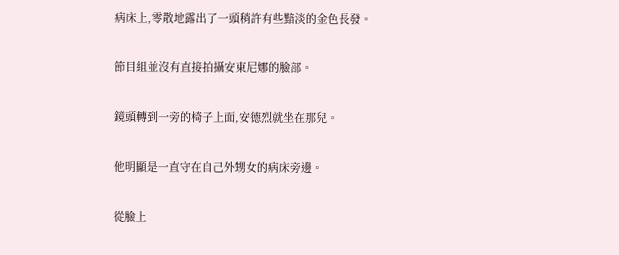病床上,零散地露出了一頭稍許有些黯淡的金色長發。

節目組並沒有直接拍攝安東尼娜的臉部。

鏡頭轉到一旁的椅子上面,安德烈就坐在那兒。

他明顯是一直守在自己外甥女的病床旁邊。

從臉上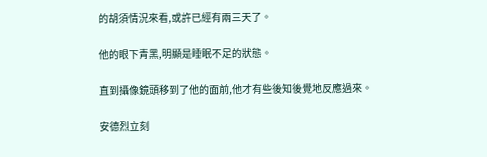的胡須情況來看,或許已經有兩三天了。

他的眼下青黑,明顯是睡眠不足的狀態。

直到攝像鏡頭移到了他的面前,他才有些後知後覺地反應過來。

安德烈立刻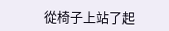從椅子上站了起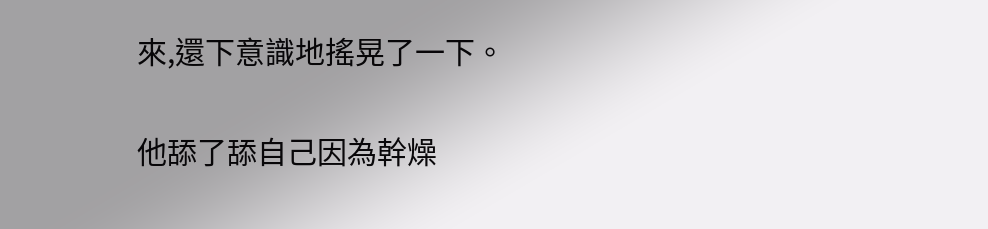來,還下意識地搖晃了一下。

他舔了舔自己因為幹燥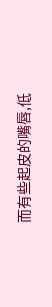而有些起皮的嘴唇,低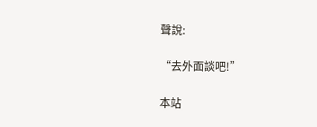聲說:

“去外面談吧!”

本站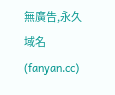無廣告,永久域名(fanyan.cc)